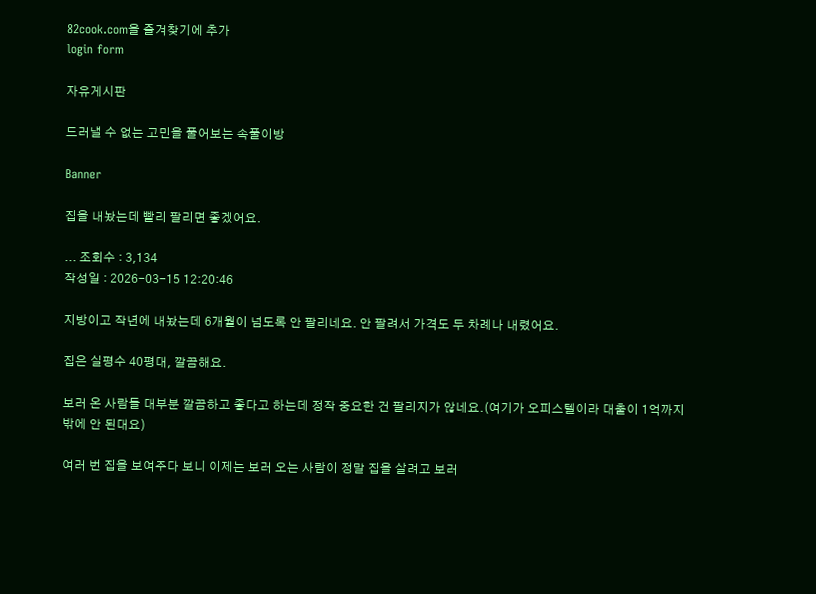82cook.com을 즐겨찾기에 추가
login form

자유게시판

드러낼 수 없는 고민을 풀어보는 속풀이방

Banner

집을 내놨는데 빨리 팔리면 좋겠어요.

... 조회수 : 3,134
작성일 : 2026-03-15 12:20:46

지방이고 작년에 내놨는데 6개월이 넘도록 안 팔리네요. 안 팔려서 가격도 두 차례나 내렸어요.

집은 실평수 40평대, 깔끔해요.

보러 온 사람들 대부분 깔끔하고 좋다고 하는데 정작 중요한 건 팔리지가 않네요.(여기가 오피스텔이라 대출이 1억까지 밖에 안 된대요)

여러 번 집을 보여주다 보니 이제는 보러 오는 사람이 정말 집을 살려고 보러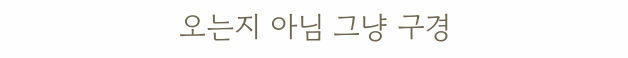오는지 아님 그냥 구경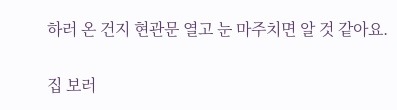하러 온 건지 현관문 열고 눈 마주치면 알 것 같아요.

집 보러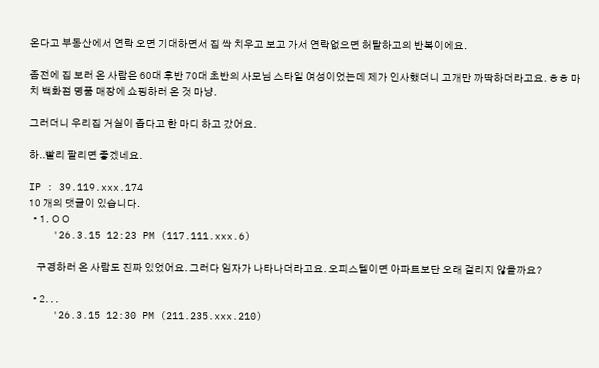온다고 부동산에서 연락 오면 기대하면서 집 싹 치우고 보고 가서 연락없으면 허탈하고의 반복이에요.

좀전에 집 보러 온 사람은 60대 후반 70대 초반의 사모님 스타일 여성이었는데 제가 인사했더니 고개만 까딱하더라고요. ㅎㅎ 마치 백화점 명품 매장에 쇼핑하러 온 것 마냥.

그러더니 우리집 거실이 좁다고 한 마디 하고 갔어요.

하..빨리 팔리면 좋겠네요.

IP : 39.119.xxx.174
10 개의 댓글이 있습니다.
  • 1. ㅇㅇ
    '26.3.15 12:23 PM (117.111.xxx.6)

    구경하러 온 사람도 진짜 있었어요. 그러다 임자가 나타나더라고요. 오피스텔이면 아파트보단 오래 걸리지 않을까요?

  • 2. . .
    '26.3.15 12:30 PM (211.235.xxx.210)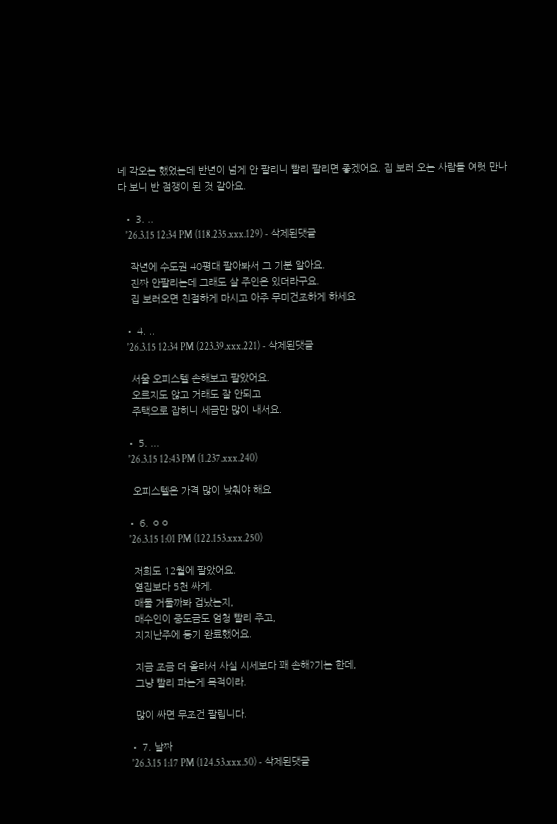네 각오는 했었는데 반년이 넘게 안 팔리니 빨리 팔리면 좋겠어요. 집 보러 오는 사람들 여럿 만나다 보니 반 점쟁이 된 것 같아요.

  • 3. ..
    '26.3.15 12:34 PM (118.235.xxx.129) - 삭제된댓글

    작년에 수도권 40평대 팔아봐서 그 기분 알아요.
    진짜 안팔리는데 그래도 살 주인은 있더라구요.
    집 보러오면 친절하게 마시고 아주 무미건조하게 하세요

  • 4. ..
    '26.3.15 12:34 PM (223.39.xxx.221) - 삭제된댓글

    서울 오피스텔 손해보고 팔았어요.
    오르지도 않고 거래도 잘 안되고
    주택으로 잡히니 세금만 많이 내서요.

  • 5. ...
    '26.3.15 12:43 PM (1.237.xxx.240)

    오피스텔은 가격 많이 낮춰야 해요

  • 6. ㅇㅇ
    '26.3.15 1:01 PM (122.153.xxx.250)

    저희도 12월에 팔았어요.
    옆집보다 5천 싸게.
    매물 거둘까봐 겁났는지,
    매수인이 중도금도 엄청 빨리 주고,
    지지난주에 등기 완료했어요.

    지금 조금 더 올라서 사실 시세보다 꽤 손해?기는 한데,
    그냥 빨리 파는게 목적이라.

    많이 싸면 무조건 팔립니다.

  • 7. 날짜
    '26.3.15 1:17 PM (124.53.xxx.50) - 삭제된댓글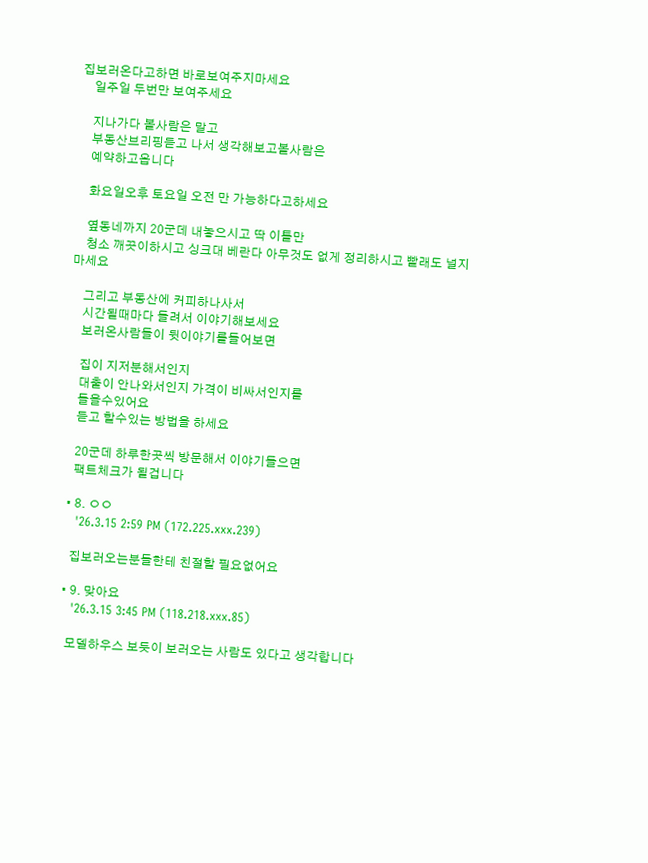집보러온다고하면 바로보여주지마세요
    일주일 두번만 보여주세요

    지나가다 볼사람은 말고
    부동산브리핑듣고 나서 생각해보고볼사람은
    예약하고옵니다

    화요일오후 토요일 오전 만 가능하다고하세요

    옆동네까지 20군데 내놓으시고 딱 이틀만
    청소 깨끗이하시고 싱크대 베란다 아무것도 없게 정리하시고 빨래도 널지 마세요

    그리고 부동산에 커피하나사서
    시간될때마다 들려서 이야기해보세요
    보러온사람들이 뒷이야기를들어보면

    집이 지저분해서인지
    대출이 안나와서인지 가격이 비싸서인지를
    들을수있어요
    듣고 할수있는 방법을 하세요

    20군데 하루한곳씩 방문해서 이야기들으면
    팩트체크가 될겁니다

  • 8. ㅇㅇ
    '26.3.15 2:59 PM (172.225.xxx.239)

    집보러오는분들한테 친절할 필요없어요

  • 9. 맞아요
    '26.3.15 3:45 PM (118.218.xxx.85)

    모델하우스 보듯이 보러오는 사람도 있다고 생각합니다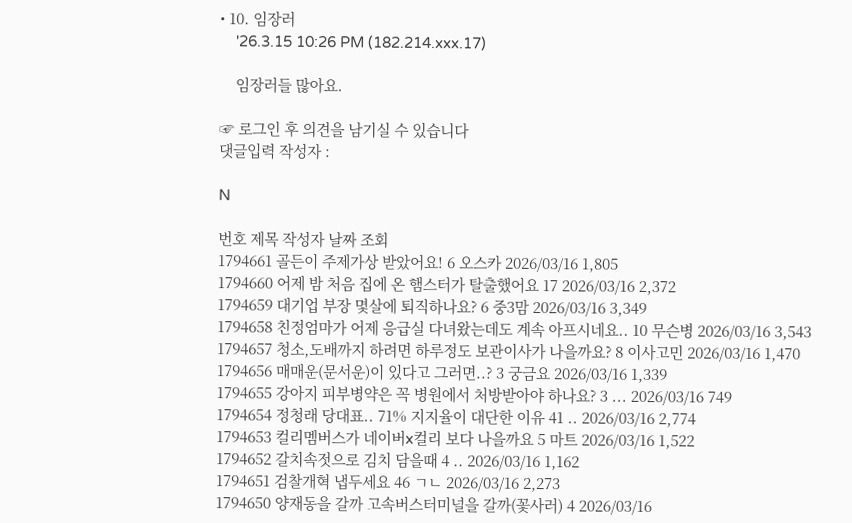• 10. 임장러
    '26.3.15 10:26 PM (182.214.xxx.17)

    임장러들 많아요.

☞ 로그인 후 의견을 남기실 수 있습니다
댓글입력 작성자 :

N

번호 제목 작성자 날짜 조회
1794661 골든이 주제가상 받았어요! 6 오스카 2026/03/16 1,805
1794660 어제 밤 처음 집에 온 햄스터가 탈출했어요 17 2026/03/16 2,372
1794659 대기업 부장 몇살에 퇴직하나요? 6 중3맘 2026/03/16 3,349
1794658 친정엄마가 어제 응급실 다녀왔는데도 계속 아프시네요.. 10 무슨병 2026/03/16 3,543
1794657 청소,도배까지 하려면 하루정도 보관이사가 나을까요? 8 이사고민 2026/03/16 1,470
1794656 매매운(문서운)이 있다고 그러면..? 3 궁금요 2026/03/16 1,339
1794655 강아지 피부병약은 꼭 병원에서 처방받아야 하나요? 3 ... 2026/03/16 749
1794654 정청래 당대표.. 71% 지지율이 대단한 이유 41 .. 2026/03/16 2,774
1794653 컬리멤버스가 네이버x컬리 보다 나을까요 5 마트 2026/03/16 1,522
1794652 갈치속젓으로 김치 담을때 4 .. 2026/03/16 1,162
1794651 검찰개혁 냅두세요 46 ㄱㄴ 2026/03/16 2,273
1794650 양재동을 갈까 고속버스터미널을 갈까(꽃사러) 4 2026/03/16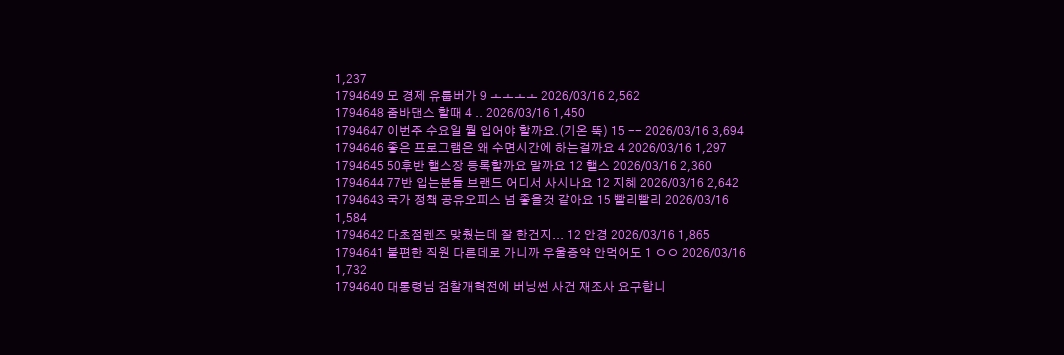1,237
1794649 모 경제 유툽버가 9 ㅗㅗㅗㅗ 2026/03/16 2,562
1794648 줌바댄스 할때 4 .. 2026/03/16 1,450
1794647 이번주 수요일 뭘 입어야 할까요.(기온 뚝) 15 -- 2026/03/16 3,694
1794646 좋은 프로그램은 왜 수면시간에 하는걸까요 4 2026/03/16 1,297
1794645 50후반 핼스장 등록할까요 말까요 12 핼스 2026/03/16 2,360
1794644 77반 입는분들 브랜드 어디서 사시나요 12 지혜 2026/03/16 2,642
1794643 국가 정책 공유오피스 넘 좋을것 같아요 15 빨리빨리 2026/03/16 1,584
1794642 다초점렌즈 맞췄는데 잘 한건지... 12 안경 2026/03/16 1,865
1794641 불편한 직원 다른데로 가니까 우울증약 안먹어도 1 ㅇㅇ 2026/03/16 1,732
1794640 대통령님 검찰개혁전에 버닝썬 사건 재조사 요구합니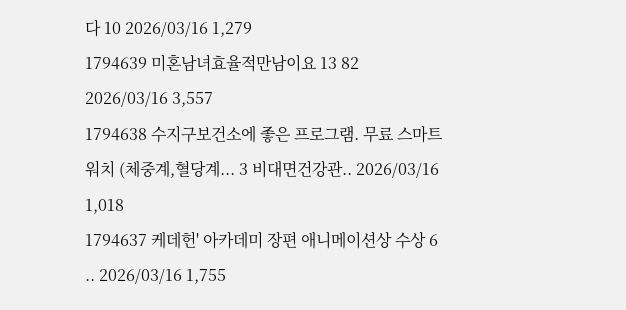다 10 2026/03/16 1,279
1794639 미혼남녀효율적만남이요 13 82 2026/03/16 3,557
1794638 수지구보건소에 좋은 프로그램. 무료 스마트워치 (체중계,혈당계... 3 비대면건강관.. 2026/03/16 1,018
1794637 케데헌' 아카데미 장편 애니메이션상 수상 6 .. 2026/03/16 1,755